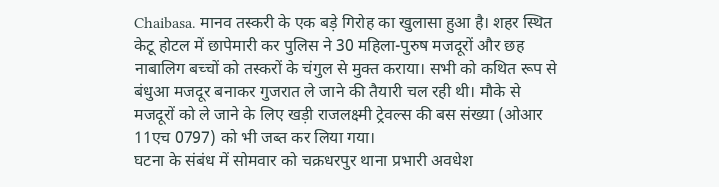Chaibasa. मानव तस्करी के एक बड़े गिरोह का खुलासा हुआ है। शहर स्थित केटू होटल में छापेमारी कर पुलिस ने 30 महिला-पुरुष मजदूरों और छह नाबालिग बच्चों को तस्करों के चंगुल से मुक्त कराया। सभी को कथित रूप से बंधुआ मजदूर बनाकर गुजरात ले जाने की तैयारी चल रही थी। मौके से मजदूरों को ले जाने के लिए खड़ी राजलक्ष्मी ट्रेवल्स की बस संख्या (ओआर 11एच 0797) को भी जब्त कर लिया गया।
घटना के संबंध में सोमवार को चक्रधरपुर थाना प्रभारी अवधेश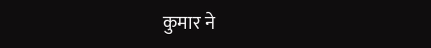कुमार ने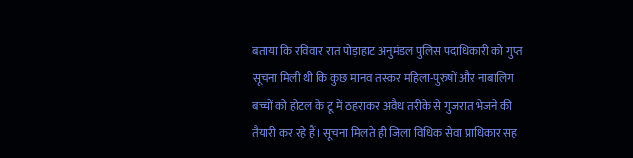बताया कि रविवार रात पोड़ाहाट अनुमंडल पुलिस पदाधिकारी को गुप्त सूचना मिली थी कि कुछ मानव तस्कर महिला-पुरुषों और नाबालिग बच्चों को होटल के टू में ठहराकर अवैध तरीके से गुजरात भेजने की तैयारी कर रहे हैं। सूचना मिलते ही जिला विधिक सेवा प्राधिकार सह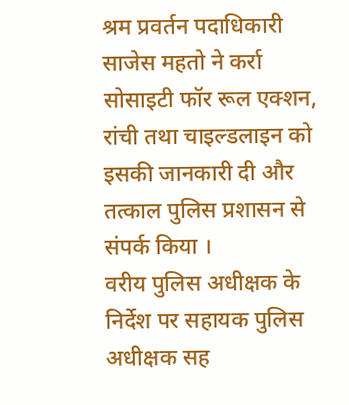श्रम प्रवर्तन पदाधिकारी साजेस महतो ने कर्रा सोसाइटी फॉर रूल एक्शन, रांची तथा चाइल्डलाइन को इसकी जानकारी दी और तत्काल पुलिस प्रशासन से संपर्क किया ।
वरीय पुलिस अधीक्षक के निर्देश पर सहायक पुलिस अधीक्षक सह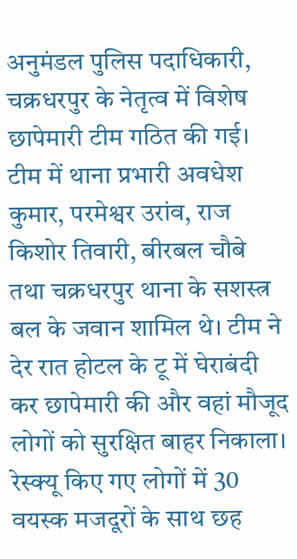अनुमंडल पुलिस पदाधिकारी, चक्रधरपुर के नेतृत्व में विशेष छापेमारी टीम गठित की गई। टीम में थाना प्रभारी अवधेश कुमार, परमेश्वर उरांव, राज किशोर तिवारी, बीरबल चौबे तथा चक्रधरपुर थाना के सशस्त्र बल के जवान शामिल थे। टीम ने देर रात होटल के टू में घेराबंदी कर छापेमारी की और वहां मौजूद लोगों को सुरक्षित बाहर निकाला।
रेस्क्यू किए गए लोगों में 30 वयस्क मजदूरों के साथ छह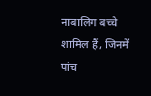नाबालिग बच्चे शामिल हैं, जिनमें पांच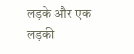लड़के और एक लड़की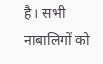है। सभी नाबालिगों को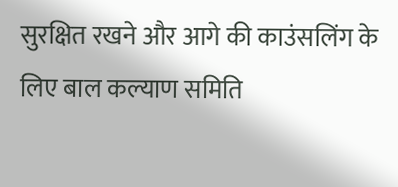सुरक्षित रखने और आगे की काउंसलिंग के लिए बाल कल्याण समिति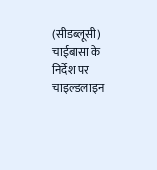(सीडब्लूसी) चाईबासा के निर्देश पर चाइल्डलाइन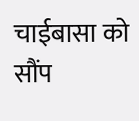चाईबासा को सौंप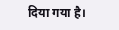दिया गया है।